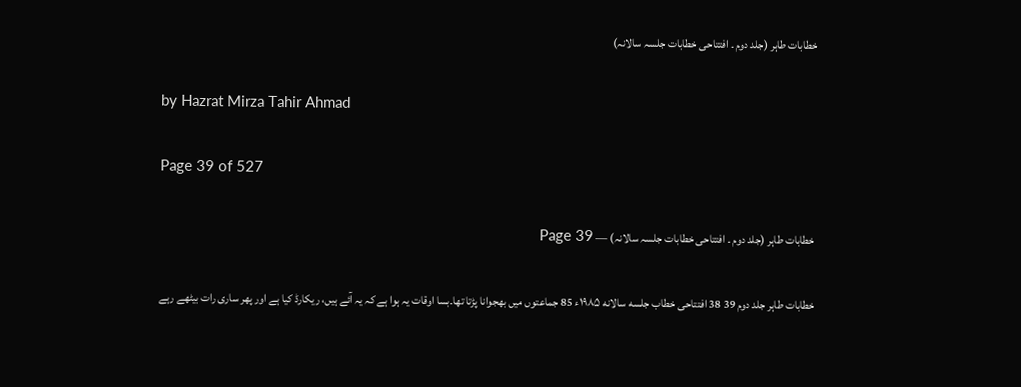خطابات طاہر (جلد دوم ۔ افتتاحی خطابات جلسہ سالانہ)

by Hazrat Mirza Tahir Ahmad

Page 39 of 527

خطابات طاہر (جلد دوم ۔ افتتاحی خطابات جلسہ سالانہ) — Page 39

خطابات طاہر جلد دوم 39 38 افتتاحی خطاب جلسه سالانه ۱۹۸۵ء 85 جماعتوں میں بھجوانا پڑتا تھا۔بسا اوقات یہ ہوا ہے کہ یہ آئے ہیں، ریکارڈ کیا ہے اور پھر ساری رات بیٹھے رہے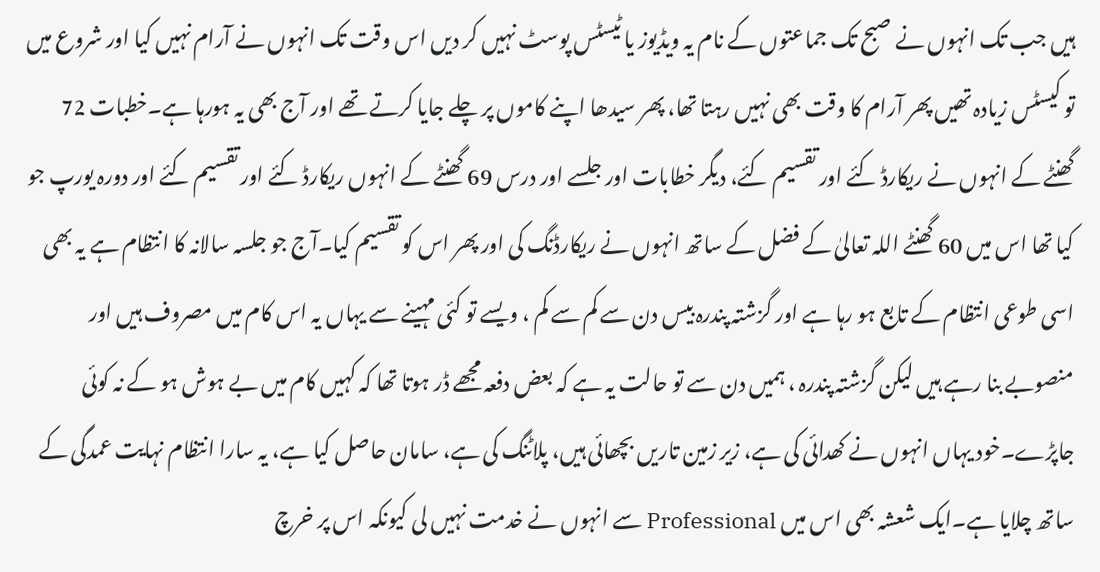ہیں جب تک انہوں نے صبح تک جماعتوں کے نام یہ ویڈیوز یا ٹیسٹس پوسٹ نہیں کر دیں اس وقت تک انہوں نے آرام نہیں کیا اور شروع میں تو کیسٹس زیادہ تھیں پھر آرام کا وقت بھی نہیں رہتا تھا، پھر سیدھا اپنے کاموں پر چلے جایا کرتے تھے اور آج بھی یہ ہورہا ہے۔خطبات 72 گھنٹے کے انہوں نے ریکارڈ کئے اور تقسیم کئے، دیگر خطابات اور جلسے اور درس 69 گھنٹے کے انہوں ریکارڈ کئے اور تقسیم کئے اور دورہ یورپ جو کیا تھا اس میں 60 گھنٹے اللہ تعالیٰ کے فضل کے ساتھ انہوں نے ریکارڈنگ کی اور پھر اس کو تقسیم کیا۔آج جو جلسہ سالانہ کا انتظام ہے یہ بھی اسی طوعی انتظام کے تابع ہو رہا ہے اور گزشتہ پندرہ بیس دن سے کم سے کم ، ویسے تو کئی مہینے سے یہاں یہ اس کام میں مصروف ہیں اور منصوبے بنا رہے ہیں لیکن گزشتہ پندرہ ، ہمیں دن سے تو حالت یہ ہے کہ بعض دفعہ مجھے ڈر ہوتا تھا کہ کہیں کام میں بے ہوش ہو کے نہ کوئی جاپڑے۔خود یہاں انہوں نے کھدائی کی ہے، زیر زمین تاریں بچھائی ہیں، پلاٹنگ کی ہے، سامان حاصل کیا ہے، یہ سارا انتظام نہایت عمدگی کے ساتھ چلایا ہے۔ایک شعشہ بھی اس میں Professional سے انہوں نے خدمت نہیں لی کیونکہ اس پر خرچ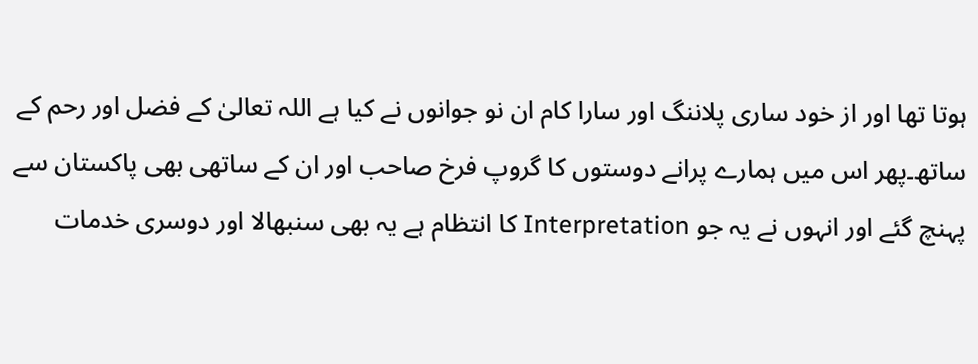ہوتا تھا اور از خود ساری پلاننگ اور سارا کام ان نو جوانوں نے کیا ہے اللہ تعالیٰ کے فضل اور رحم کے ساتھ۔پھر اس میں ہمارے پرانے دوستوں کا گروپ فرخ صاحب اور ان کے ساتھی بھی پاکستان سے پہنچ گئے اور انہوں نے یہ جو Interpretation کا انتظام ہے یہ بھی سنبھالا اور دوسری خدمات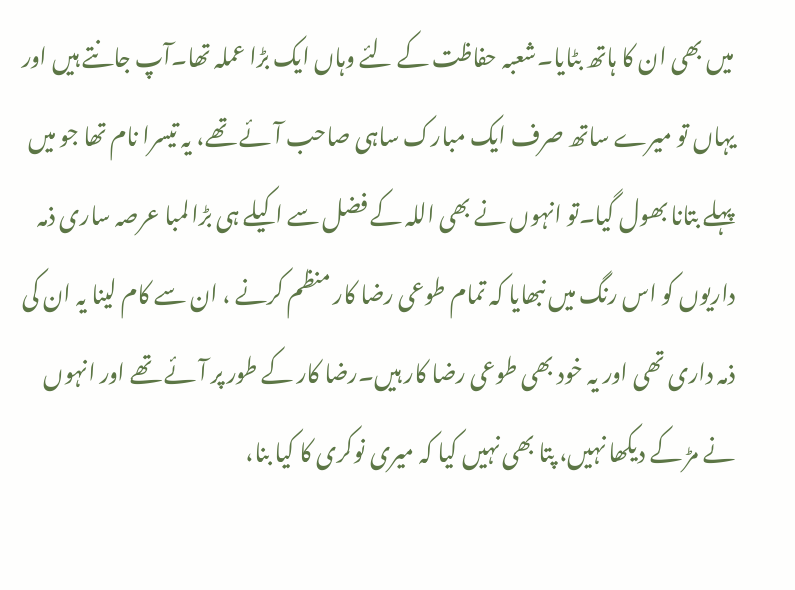میں بھی ان کا ہاتھ بٹایا۔شعبہ حفاظت کے لئے وہاں ایک بڑا عملہ تھا۔آپ جانتے ہیں اور یہاں تو میرے ساتھ صرف ایک مبارک ساہی صاحب آئے تھے، یہ تیسرا نام تھا جو میں پہلے بتانا بھول گیا۔تو انہوں نے بھی اللہ کے فضل سے اکیلے ہی بڑا لمبا عرصہ ساری ذمہ داریوں کو اس رنگ میں نبھایا کہ تمام طوعی رضا کار منظم کرنے ، ان سے کام لینا یہ ان کی ذمہ داری تھی اور یہ خود بھی طوعی رضا کار ہیں۔رضا کار کے طور پر آئے تھے اور انہوں نے مڑ کے دیکھا نہیں، پتا بھی نہیں کیا کہ میری نوکری کا کیا بنا،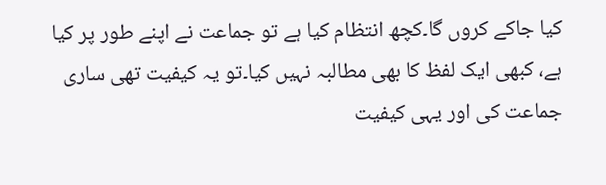کیا جاکے کروں گا۔کچھ انتظام کیا ہے تو جماعت نے اپنے طور پر کیا ہے، کبھی ایک لفظ کا بھی مطالبہ نہیں کیا۔تو یہ کیفیت تھی ساری جماعت کی اور یہی کیفیت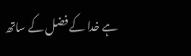ہے خدا کے فضل کے ساتھ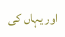اور یہاں کی